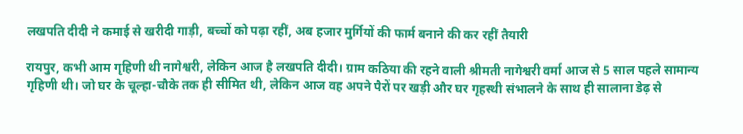लखपति दीदी ने कमाई से खरीदी गाड़ी, बच्चों को पढ़ा रहीं, अब हजार मुर्गियों की फार्म बनाने की कर रहीं तैयारी

रायपुर, कभी आम गृहिणी थी नागेश्वरी, लेकिन आज है लखपति दीदी। ग्राम कठिया की रहने वाली श्रीमती नागेश्वरी वर्मा आज से 5 साल पहले सामान्य गृहिणी थी। जो घर के चूल्हा-चौके तक ही सीमित थी, लेकिन आज वह अपने पैरों पर खड़ी और घर गृहस्थी संभालने के साथ ही सालाना डेढ़ से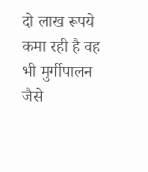दो लाख रूपये कमा रही है वह भी मुर्गीपालन जैसे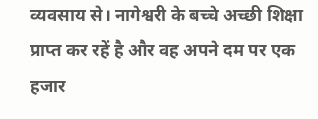व्यवसाय से। नागेश्वरी के बच्चे अच्छी शिक्षा प्राप्त कर रहें है और वह अपने दम पर एक हजार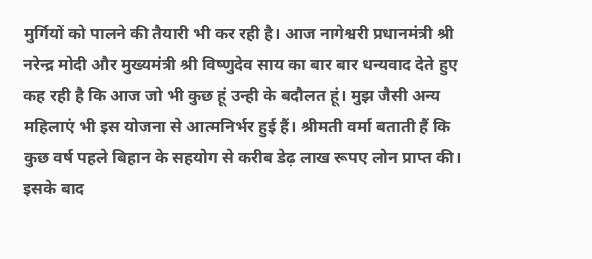मुर्गियों को पालने की तैयारी भी कर रही है। आज नागेश्वरी प्रधानमंत्री श्री नरेन्द्र मोदी और मुख्यमंत्री श्री विष्णुदेव साय का बार बार धन्यवाद देते हुए कह रही है कि आज जो भी कुछ हूं उन्ही के बदौलत हूं। मुझ जैसी अन्य महिलाएं भी इस योजना से आत्मनिर्भर हुई हैं। श्रीमती वर्मा बताती हैं कि कुछ वर्ष पहले बिहान के सहयोग से करीब डेढ़ लाख रूपए लोन प्राप्त की। इसके बाद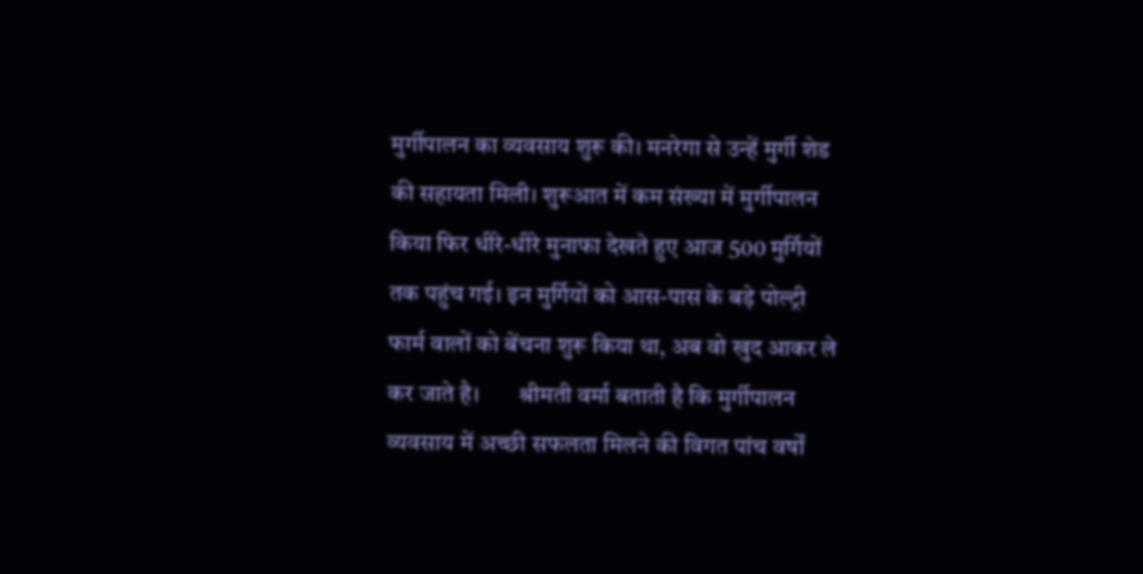मुर्गीपालन का व्यवसाय शुरू की। मनरेगा से उन्हें मुर्गी शेड की सहायता मिली। शुरूआत में कम संख्या में मुर्गीपालन किया फिर धीरे-धीरे मुनाफा देखते हुए आज 500 मुर्गियों तक पहुंच गई। इन मुर्गियों को आस-पास के बड़े पोल्ट्री फार्म वालों को बेंचना शुरू किया था, अब वो खुद आकर ले कर जाते है।       श्रीमती वर्मा बताती है कि मुर्गीपालन व्यवसाय में अच्छी सफलता मिलने की विगत पांच वर्षों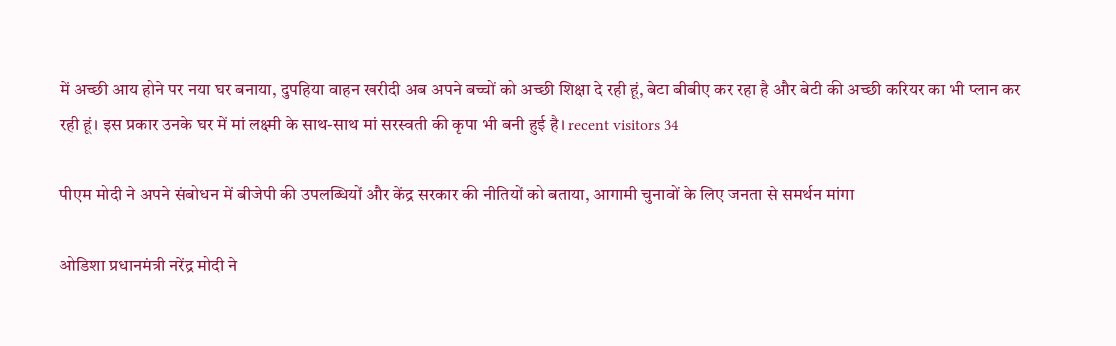में अच्छी आय होने पर नया घर बनाया, दुपहिया वाहन खरीदी अब अपने बच्चों को अच्छी शिक्षा दे रही हूं, बेटा बीबीए कर रहा है और बेटी की अच्छी करियर का भी प्लान कर रही हूं। इस प्रकार उनके घर में मां लक्ष्मी के साथ-साथ मां सरस्वती की कृपा भी बनी हुई है। recent visitors 34

पीएम मोदी ने अपने संबोधन में बीजेपी की उपलब्धियों और केंद्र सरकार की नीतियों को बताया, आगामी चुनावों के लिए जनता से समर्थन मांगा

ओडिशा प्रधानमंत्री नरेंद्र मोदी ने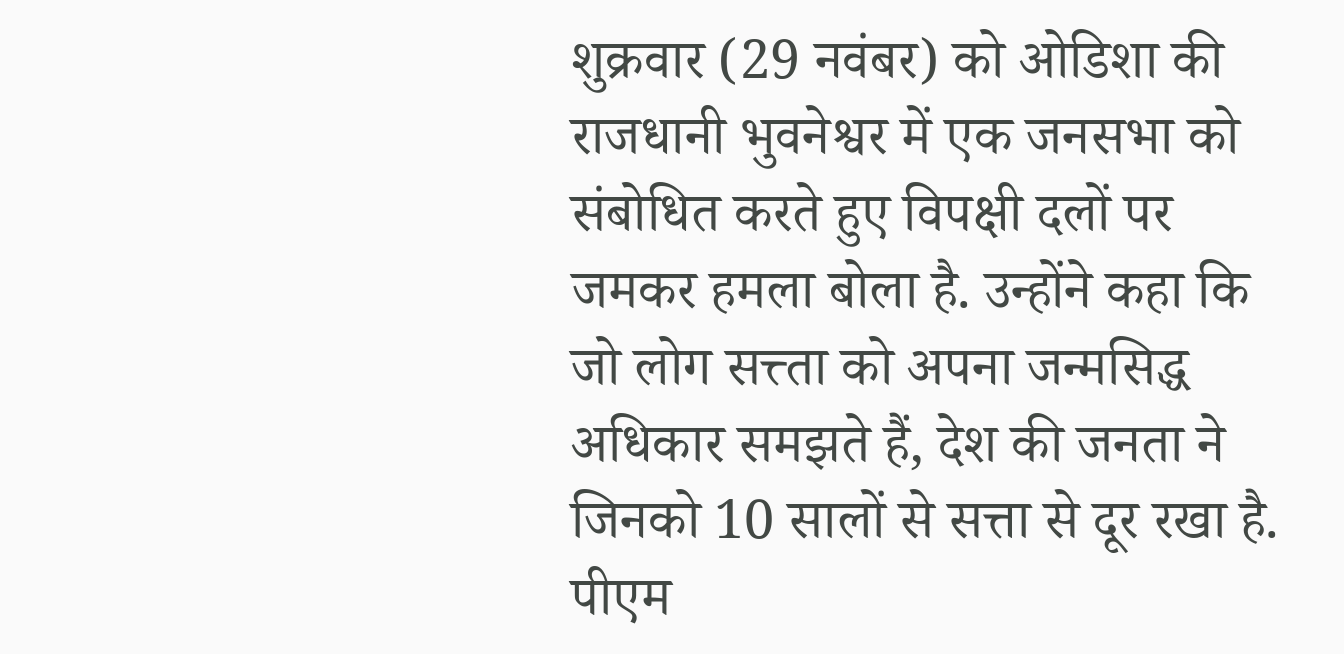शुक्रवार (29 नवंबर) को ओडिशा की राजधानी भुवनेश्वर में एक जनसभा को संबोधित करते हुए विपक्षी दलों पर जमकर हमला बोला है. उन्होंने कहा कि जो लोग सत्त्ता को अपना जन्मसिद्ध अधिकार समझते हैं, देश की जनता ने जिनको 10 सालों से सत्ता से दूर रखा है. पीएम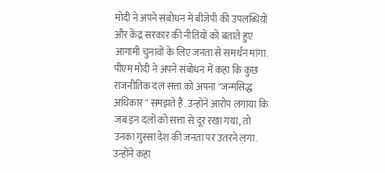मोदी ने अपने संबोधन में बीजेपी की उपलब्धियों और केंद्र सरकार की नीतियों को बताते हुए आगामी चुनावों के लिए जनता से समर्थन मांगा. पीएम मोदी ने अपने संबोधन में कहा कि कुछ राजनीतिक दल सत्ता को अपना "जन्मसिद्ध अधिकार" समझते हैं. उन्होंने आरोप लगाया कि जब इन दलों को सत्ता से दूर रखा गया, तो उनका गुस्सा देश की जनता पर उतरने लगा. उन्होंने कहा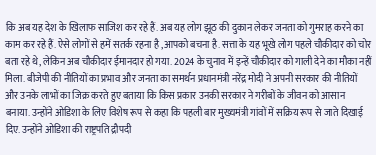कि अब यह देश के खिलाफ साजिश कर रहे हैं. अब यह लोग झूठ की दुकान लेकर जनता को गुमराह करने का काम कर रहे हैं. ऐसे लोगों से हमें सतर्क रहना है ,आपको बचना है. सत्ता के यह भूखे लोग पहले चौकीदार को चोर बता रहे थे, लेकिन अब चौकीदार ईमानदार हो गया. 2024 के चुनाव में इन्हें चौकीदार को गाली देने का मौका नहीं मिला. बीजेपी की नीतियों का प्रभाव और जनता का समर्थन प्रधानमंत्री नरेंद्र मोदी ने अपनी सरकार की नीतियों और उनके लाभों का जिक्र करते हुए बताया कि किस प्रकार उनकी सरकार ने गरीबों के जीवन को आसान बनाया. उन्होंने ओडिशा के लिए विशेष रूप से कहा कि पहली बार मुख्यमंत्री गांवों में सक्रिय रूप से जाते दिखाई दिए. उन्होंने ओडिशा की राष्ट्रपति द्रौपदी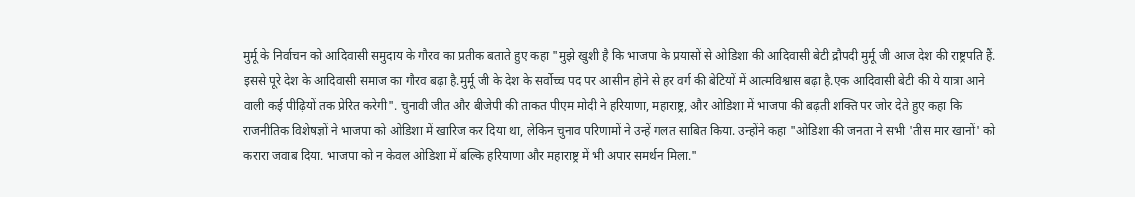मुर्मू के निर्वाचन को आदिवासी समुदाय के गौरव का प्रतीक बताते हुए कहा "मुझे खुशी है कि भाजपा के प्रयासों से ओडिशा की आदिवासी बेटी द्रौपदी मुर्मू जी आज देश की राष्ट्रपति हैं. इससे पूरे देश के आदिवासी समाज का गौरव बढ़ा है.मुर्मू जी के देश के सर्वोच्च पद पर आसीन होने से हर वर्ग की बेटियों में आत्मविश्वास बढ़ा है.एक आदिवासी बेटी की ये यात्रा आने वाली कई पीढ़ियों तक प्रेरित करेगी". चुनावी जीत और बीजेपी की ताकत पीएम मोदी ने हरियाणा, महाराष्ट्र, और ओडिशा में भाजपा की बढ़ती शक्ति पर जोर देते हुए कहा कि राजनीतिक विशेषज्ञों ने भाजपा को ओडिशा में खारिज कर दिया था, लेकिन चुनाव परिणामों ने उन्हें गलत साबित किया. उन्होंने कहा "ओडिशा की जनता ने सभी 'तीस मार खानों' को करारा जवाब दिया. भाजपा को न केवल ओडिशा में बल्कि हरियाणा और महाराष्ट्र में भी अपार समर्थन मिला."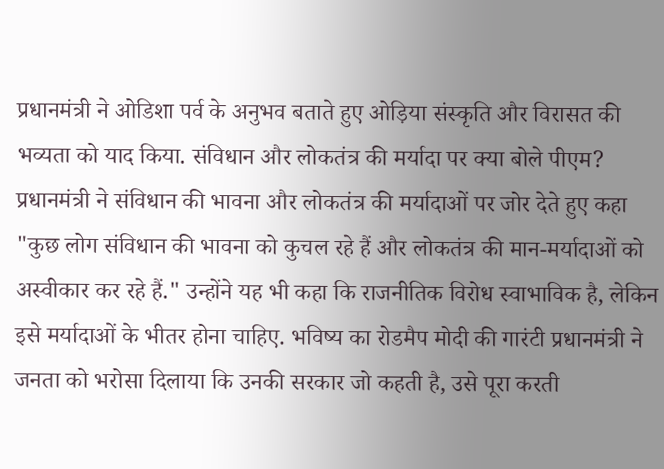प्रधानमंत्री ने ओडिशा पर्व के अनुभव बताते हुए ओड़िया संस्कृति और विरासत की भव्यता को याद किया. संविधान और लोकतंत्र की मर्यादा पर क्या बोले पीएम? प्रधानमंत्री ने संविधान की भावना और लोकतंत्र की मर्यादाओं पर जोर देते हुए कहा "कुछ लोग संविधान की भावना को कुचल रहे हैं और लोकतंत्र की मान-मर्यादाओं को अस्वीकार कर रहे हैं." उन्होंने यह भी कहा कि राजनीतिक विरोध स्वाभाविक है, लेकिन इसे मर्यादाओं के भीतर होना चाहिए. भविष्य का रोडमैप मोदी की गारंटी प्रधानमंत्री ने जनता को भरोसा दिलाया कि उनकी सरकार जो कहती है, उसे पूरा करती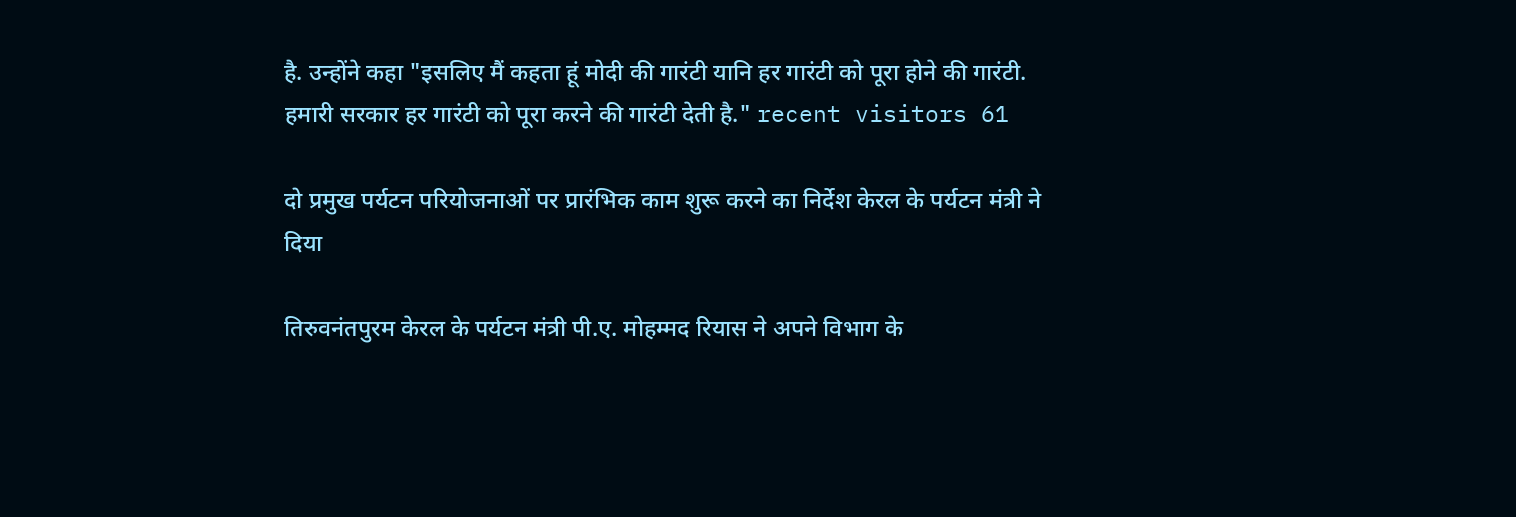है. उन्होंने कहा "इसलिए मैं कहता हूं मोदी की गारंटी यानि हर गारंटी को पूरा होने की गारंटी. हमारी सरकार हर गारंटी को पूरा करने की गारंटी देती है." recent visitors 61

दो प्रमुख पर्यटन परियोजनाओं पर प्रारंभिक काम शुरू करने का निर्देश केरल के पर्यटन मंत्री ने दिया

तिरुवनंतपुरम केरल के पर्यटन मंत्री पी.ए. मोहम्मद रियास ने अपने विभाग के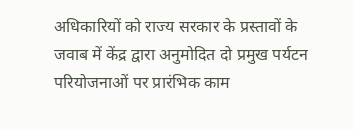अधिकारियों को राज्य सरकार के प्रस्तावों के जवाब में केंद्र द्वारा अनुमोदित दो प्रमुख पर्यटन परियोजनाओं पर प्रारंभिक काम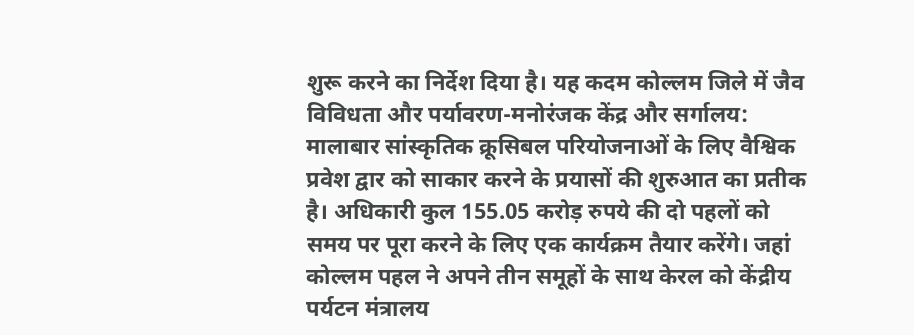शुरू करने का निर्देश दिया है। यह कदम कोल्लम जिले में जैव विविधता और पर्यावरण-मनोरंजक केंद्र और सर्गालय: मालाबार सांस्कृतिक क्रूसिबल परियोजनाओं के लिए वैश्विक प्रवेश द्वार को साकार करने के प्रयासों की शुरुआत का प्रतीक है। अधिकारी कुल 155.05 करोड़ रुपये की दो पहलों को समय पर पूरा करने के लिए एक कार्यक्रम तैयार करेंगे। जहां कोल्लम पहल ने अपने तीन समूहों के साथ केरल को केंद्रीय पर्यटन मंत्रालय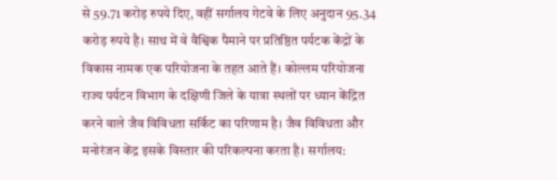से 59.71 करोड़ रुपये दिए, वहीं सर्गालय गेटवे के लिए अनुदान 95.34 करोड़ रुपये है। साथ में वे वैश्विक पैमाने पर प्रतिष्ठित पर्यटक केंद्रों के विकास नामक एक परियोजना के तहत आते हैं। कोल्लम परियोजना राज्य पर्यटन विभाग के दक्षिणी जिले के यात्रा स्थलों पर ध्यान केंद्रित करने वाले जैव विविधता सर्किट का परिणाम है। जैव विविधता और मनोरंजन केंद्र इसके विस्तार की परिकल्पना करता है। सर्गालय: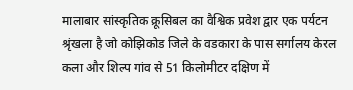मालाबार सांस्कृतिक क्रूसिबल का वैश्विक प्रवेश द्वार एक पर्यटन श्रृंखला है जो कोझिकोड जिले के वडकारा के पास सर्गालय केरल कला और शिल्प गांव से 51 किलोमीटर दक्षिण में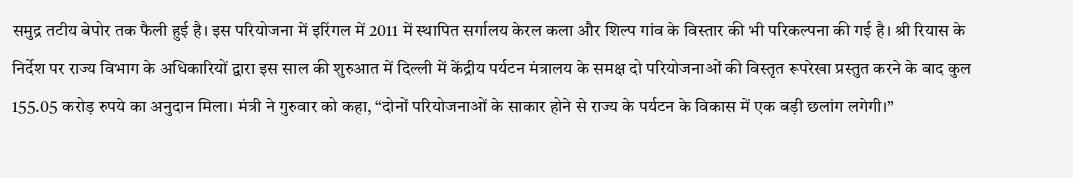समुद्र तटीय बेपोर तक फैली हुई है। इस परियोजना में इरिंगल में 2011 में स्थापित सर्गालय केरल कला और शिल्प गांव के विस्तार की भी परिकल्पना की गई है। श्री रियास के निर्देश पर राज्य विभाग के अधिकारियों द्वारा इस साल की शुरुआत में दिल्ली में केंद्रीय पर्यटन मंत्रालय के समक्ष दो परियोजनाओं की विस्तृत रूपरेखा प्रस्तुत करने के बाद कुल 155.05 करोड़ रुपये का अनुदान मिला। मंत्री ने गुरुवार को कहा, “दोनों परियोजनाओं के साकार होने से राज्य के पर्यटन के विकास में एक बड़ी छलांग लगेगी।”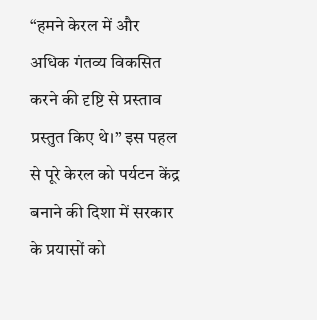“हमने केरल में और अधिक गंतव्य विकसित करने की दृष्टि से प्रस्ताव प्रस्तुत किए थे।” इस पहल से पूरे केरल को पर्यटन केंद्र बनाने की दिशा में सरकार के प्रयासों को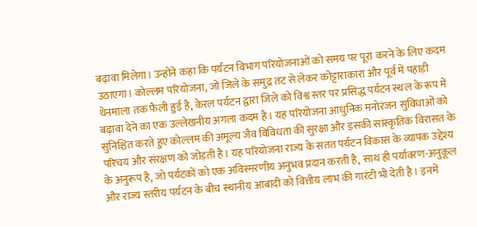बढ़ावा मिलेगा। उन्होंने कहा कि पर्यटन विभाग परियोजनाओं को समय पर पूरा करने के लिए कदम उठाएगा। कोल्लम परियोजना, जो जिले के समुद्र तट से लेकर कोट्टाराकारा और पूर्व में पहाड़ी थेनमाला तक फैली हुई है, केरल पर्यटन द्वारा जिले को विश्व स्तर पर प्रसिद्ध पर्यटन स्थल के रूप में बढ़ावा देने का एक उल्लेखनीय अगला कदम है। यह परियोजना आधुनिक मनोरंजन सुविधाओं को सुनिश्चित करते हुए कोल्लम की अमूल्य जैव विविधता की सुरक्षा और इसकी सांस्कृतिक विरासत के परिचय और संरक्षण को जोड़ती है। यह परियोजना राज्य के सतत पर्यटन विकास के व्यापक उद्देश्य के अनुरूप है, जो पर्यटकों को एक अविस्मरणीय अनुभव प्रदान करती है, साथ ही पर्यावरण-अनुकूल और राज्य स्तरीय पर्यटन के बीच स्थानीय आबादी को वित्तीय लाभ की गारंटी भी देती है। इनमें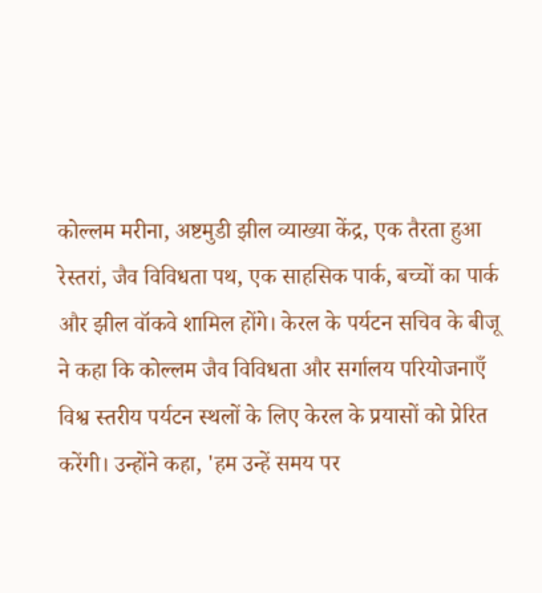कोल्लम मरीना, अष्टमुडी झील व्याख्या केंद्र, एक तैरता हुआ रेस्तरां, जैव विविधता पथ, एक साहसिक पार्क, बच्चों का पार्क और झील वॉकवे शामिल होंगे। केरल के पर्यटन सचिव के बीजू ने कहा कि कोल्लम जैव विविधता और सर्गालय परियोजनाएँ विश्व स्तरीय पर्यटन स्थलों के लिए केरल के प्रयासों को प्रेरित करेंगी। उन्होंने कहा, 'हम उन्हें समय पर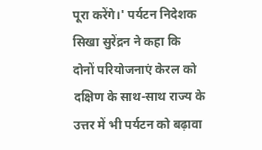पूरा करेंगे।' पर्यटन निदेशक सिखा सुरेंद्रन ने कहा कि दोनों परियोजनाएं केरल को दक्षिण के साथ-साथ राज्य के उत्तर में भी पर्यटन को बढ़ावा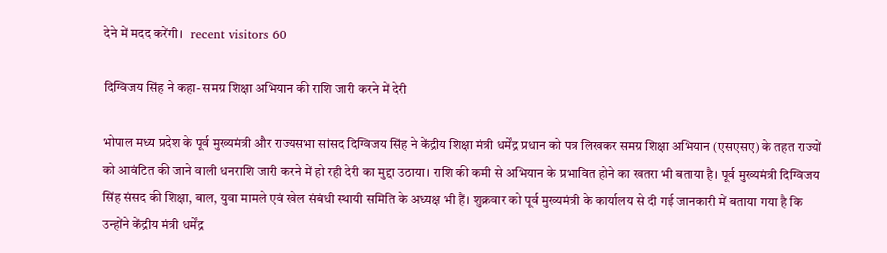देने में मदद करेंगी।   recent visitors 60

दिग्विजय सिंह ने कहा- समग्र शिक्षा अभियान की राशि जारी करने में देरी

भोपाल मध्य प्रदेश के पूर्व मुख्यमंत्री और राज्यसभा सांसद दिग्विजय सिंह ने केंद्रीय शिक्षा मंत्री धर्मेंद्र प्रधान को पत्र लिखकर समग्र शिक्षा अभियान (एसएसए) के तहत राज्यों को आवंटित की जाने वाली धनराशि जारी करने में हो रही देरी का मुद्दा उठाया। राशि की कमी से अभियान के प्रभावित होने का खतरा भी बताया है। पूर्व मुख्यमंत्री दिग्विजय सिंह संसद की शिक्षा, बाल, युवा मामले एवं खेल संबंधी स्थायी समिति के अध्यक्ष भी हैं। शुक्रवार को पूर्व मुख्यमंत्री के कार्यालय से दी गई जानकारी में बताया गया है कि उन्होंने केंद्रीय मंत्री धर्मेंद्र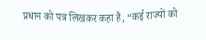प्रधान को पत्र लिखकर कहा है, “कई राज्यों को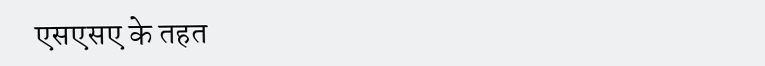एसएसए के तहत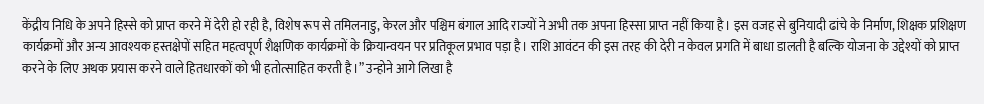केंद्रीय निधि के अपने हिस्से को प्राप्त करने में देरी हो रही है, विशेष रूप से तमिलनाडु, केरल और पश्चिम बंगाल आदि राज्यों ने अभी तक अपना हिस्सा प्राप्त नहीं किया है। इस वजह से बुनियादी ढांचे के निर्माण, शिक्षक प्रशिक्षण कार्यक्रमों और अन्य आवश्यक हस्तक्षेपों सहित महत्वपूर्ण शैक्षणिक कार्यक्रमों के क्रियान्वयन पर प्रतिकूल प्रभाव पड़ा है। राशि आवंटन की इस तरह की देरी न केवल प्रगति में बाधा डालती है बल्कि योजना के उद्देश्यों को प्राप्त करने के लिए अथक प्रयास करने वाले हितधारकों को भी हतोत्साहित करती है।” उन्होने आगे लिखा है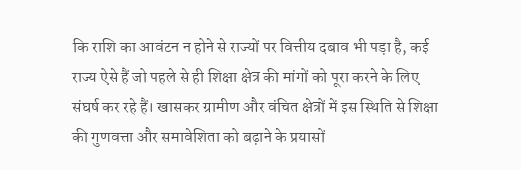कि राशि का आवंटन न होने से राज्यों पर वित्तीय दबाव भी पड़ा है, कई राज्य ऐसे हैं जो पहले से ही शिक्षा क्षेत्र की मांगों को पूरा करने के लिए संघर्ष कर रहे हैं। खासकर ग्रामीण और वंचित क्षेत्रों में इस स्थिति से शिक्षा की गुणवत्ता और समावेशिता को बढ़ाने के प्रयासों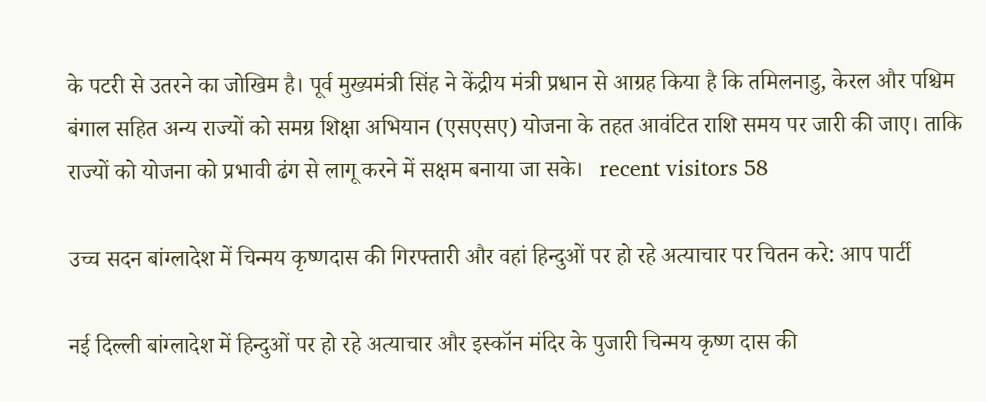के पटरी से उतरने का जोखिम है। पूर्व मुख्यमंत्री सिंह ने केंद्रीय मंत्री प्रधान से आग्रह किया है कि तमिलनाडु, केरल और पश्चिम बंगाल सहित अन्य राज्यों को समग्र शिक्षा अभियान (एसएसए) योजना के तहत आवंटित राशि समय पर जारी की जाए। ताकि राज्यों को योजना को प्रभावी ढंग से लागू करने में सक्षम बनाया जा सके।   recent visitors 58

उच्च सदन बांग्लादेश में चिन्मय कृष्णदास की गिरफ्तारी और वहां हिन्दुओं पर हो रहे अत्याचार पर चितन करे: आप पार्टी

नई दिल्ली बांग्लादेश में हिन्दुओं पर हो रहे अत्याचार और इस्कॉन मंदिर के पुजारी चिन्मय कृष्ण दास की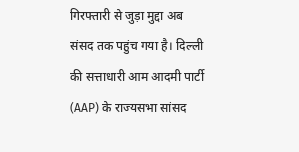गिरफ्तारी से जुड़ा मुद्दा अब संसद तक पहुंच गया है। दिल्ली की सत्ताधारी आम आदमी पार्टी (AAP) के राज्यसभा सांसद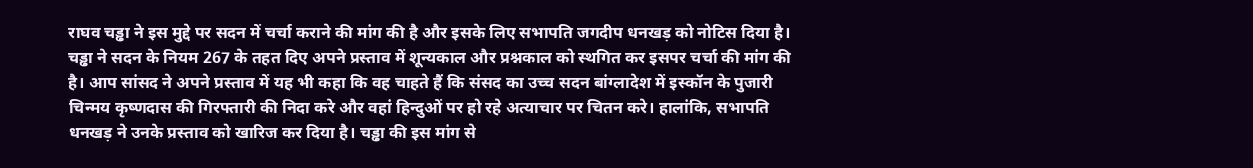राघव चड्ढा ने इस मुद्दे पर सदन में चर्चा कराने की मांग की है और इसके लिए सभापति जगदीप धनखड़ को नोटिस दिया है। चड्ढा ने सदन के नियम 267 के तहत दिए अपने प्रस्ताव में शून्यकाल और प्रश्नकाल को स्थगित कर इसपर चर्चा की मांग की है। आप सांसद ने अपने प्रस्ताव में यह भी कहा कि वह चाहते हैं कि संसद का उच्च सदन बांग्लादेश में इस्कॉन के पुजारी चिन्मय कृष्णदास की गिरफ्तारी की निदा करे और वहां हिन्दुओं पर हो रहे अत्याचार पर चितन करे। हालांकि, सभापति धनखड़ ने उनके प्रस्ताव को खारिज कर दिया है। चड्ढा की इस मांग से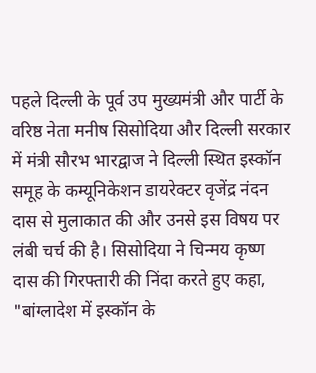पहले दिल्ली के पूर्व उप मुख्यमंत्री और पार्टी के वरिष्ठ नेता मनीष सिसोदिया और दिल्ली सरकार में मंत्री सौरभ भारद्वाज ने दिल्ली स्थित इस्कॉन समूह के कम्यूनिकेशन डायरेक्टर वृजेंद्र नंदन दास से मुलाकात की और उनसे इस विषय पर लंबी चर्च की है। सिसोदिया ने चिन्मय कृष्ण दास की गिरफ्तारी की निंदा करते हुए कहा, "बांग्लादेश में इस्कॉन के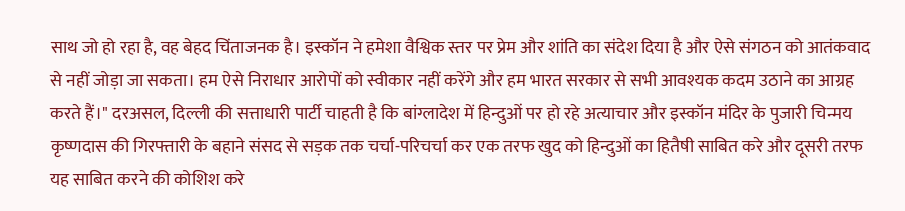साथ जो हो रहा है, वह बेहद चिंताजनक है। इस्कॉन ने हमेशा वैश्विक स्तर पर प्रेम और शांति का संदेश दिया है और ऐसे संगठन को आतंकवाद से नहीं जोड़ा जा सकता। हम ऐसे निराधार आरोपों को स्वीकार नहीं करेंगे और हम भारत सरकार से सभी आवश्यक कदम उठाने का आग्रह करते हैं।" दरअसल, दिल्ली की सत्ताधारी पार्टी चाहती है कि बांग्लादेश में हिन्दुओं पर हो रहे अत्याचार और इस्कॉन मंदिर के पुजारी चिन्मय कृष्णदास की गिरफ्तारी के बहाने संसद से सड़क तक चर्चा-परिचर्चा कर एक तरफ खुद को हिन्दुओं का हितैषी साबित करे और दूसरी तरफ यह साबित करने की कोशिश करे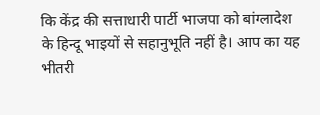कि केंद्र की सत्ताधारी पार्टी भाजपा को बांग्लादेश के हिन्दू भाइयों से सहानुभूति नहीं है। आप का यह भीतरी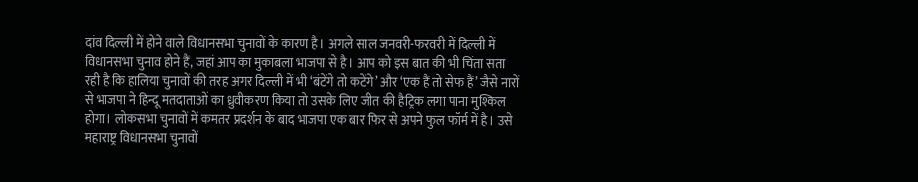दांव दिल्ली में होने वाले विधानसभा चुनावों के कारण है। अगले साल जनवरी-फरवरी में दिल्ली में विधानसभा चुनाव होने हैं, जहां आप का मुकाबला भाजपा से है। आप को इस बात की भी चिंता सता रही है कि हालिया चुनावों की तरह अगर दिल्ली में भी ‘बंटेंगे तो कटेंगे’ और ‘एक हैं तो सेफ हैं’ जैसे नारों से भाजपा ने हिन्दू मतदाताओं का ध्रुवीकरण किया तो उसके लिए जीत की हैट्रिक लगा पाना मुश्किल होगा। लोकसभा चुनावों में कमतर प्रदर्शन के बाद भाजपा एक बार फिर से अपने फुल फॉर्म में है। उसे महाराष्ट्र विधानसभा चुनावों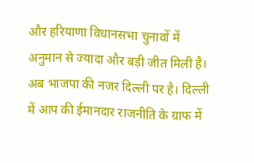और हरियाणा विधानसभा चुनावों में अनुमान से ज्यादा और बड़ी जीत मिली है। अब भाजपा की नजर दिल्ली पर है। दिल्ली में आप की ईमानदार राजनीति के ग्राफ में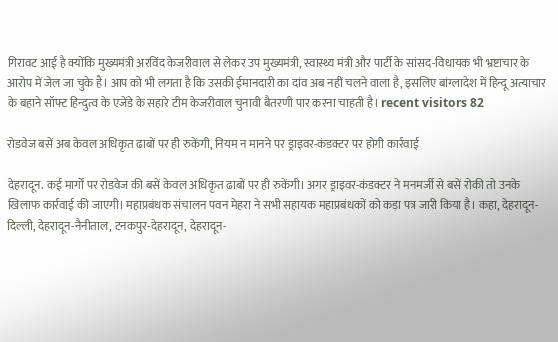गिरावट आई है क्योंकि मुख्यमंत्री अरविंद केजरीवाल से लेकर उप मुख्यमंत्री, स्वास्थ्य मंत्री और पार्टी के सांसद-विधायक भी भ्रष्टाचार के आरोप में जेल जा चुके हैं। आप को भी लगता है कि उसकी ईमानदारी का दांव अब नहीं चलने वाला है, इसलिए बांग्लादेश में हिन्दू अत्याचार के बहाने सॉफ्ट हिन्दुत्व के एजेंडे के सहारे टीम केजरीवाल चुनावी बैतरणी पार करना चाहती है। recent visitors 82

रोडवेज बसें अब केवल अधिकृत ढाबों पर ही रुकेंगी, नियम न मानने पर ड्राइवर-कंडक्टर पर होगी कार्रवाई

देहरादून. कई मार्गों पर रोडवेज की बसें केवल अधिकृत ढाबों पर ही रुकेंगी। अगर ड्राइवर-कंडक्टर ने मनमर्जी से बसें रोकी तो उनके खिलाफ कार्रवाई की जाएगी। महाप्रबंधक संचालन पवन मेहरा ने सभी सहायक महाप्रबंधकों को कड़ा पत्र जारी किया है। कहा, देहरादून-दिल्ली, देहरादून-नैनीताल, टनकपुर-देहरादून, देहरादून-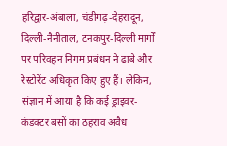हरिद्वार-अंबाला, चंडीगढ़-देहरादून, दिल्ली-नैनीताल, टनकपुर-दिल्ली मार्गों पर परिवहन निगम प्रबंधन ने ढाबे और रेस्टोरेंट अधिकृत किए हुए हैं। लेकिन, संज्ञान में आया है कि कई ड्राइवर-कंडक्टर बसों का ठहराव अवैध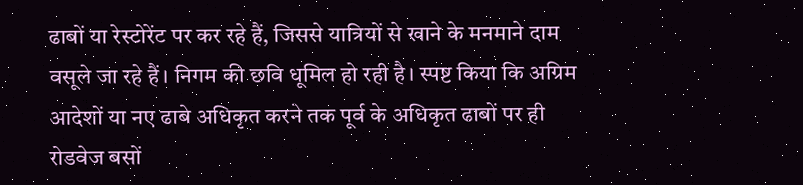ढाबों या रेस्टोरेंट पर कर रहे हैं, जिससे यात्रियों से खाने के मनमाने दाम वसूले जा रहे हैं। निगम की छवि धूमिल हो रही है। स्पष्ट किया कि अग्रिम आदेशों या नए ढाबे अधिकृत करने तक पूर्व के अधिकृत ढाबों पर ही रोडवेज बसों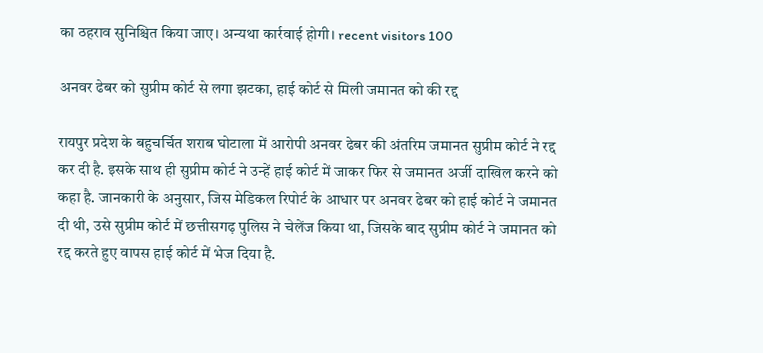का ठहराव सुनिश्चित किया जाए। अन्यथा कार्रवाई होगी। recent visitors 100

अनवर ढेबर को सुप्रीम कोर्ट से लगा झटका, हाई कोर्ट से मिली जमानत को की रद्द

रायपुर प्रदेश के बहुचर्चित शराब घोटाला में आरोपी अनवर ढेबर की अंतरिम जमानत सुप्रीम कोर्ट ने रद्द कर दी है. इसके साथ ही सुप्रीम कोर्ट ने उन्हें हाई कोर्ट में जाकर फिर से जमानत अर्जी दाखिल करने को कहा है. जानकारी के अनुसार, जिस मेडिकल रिपोर्ट के आधार पर अनवर ढेबर को हाई कोर्ट ने जमानत दी थी, उसे सुप्रीम कोर्ट में छत्तीसगढ़ पुलिस ने चेलेंज किया था, जिसके बाद सुप्रीम कोर्ट ने जमानत को रद्द करते हुए वापस हाई कोर्ट में भेज दिया है.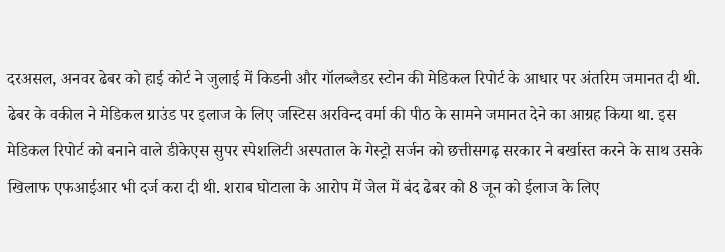दरअसल, अनवर ढेबर को हाई कोर्ट ने जुलाई में किडनी और गॉलब्लैडर स्टोन की मेडिकल रिपोर्ट के आधार पर अंतरिम जमानत दी थी. ढेबर के वकील ने मेडिकल ग्राउंड पर इलाज के लिए जस्टिस अरविन्द वर्मा की पीठ के सामने जमानत देने का आग्रह किया था. इस मेडिकल रिपोर्ट को बनाने वाले डीकेएस सुपर स्‍पेशलिटी अस्‍पताल के गेस्‍ट्रो सर्जन को छत्तीसगढ़ सरकार ने बर्खास्त करने के साथ उसके खिलाफ एफआईआर भी दर्ज करा दी थी. शराब घोटाला के आरोप में जेल में बंद ढेबर को 8 जून को ईलाज के लिए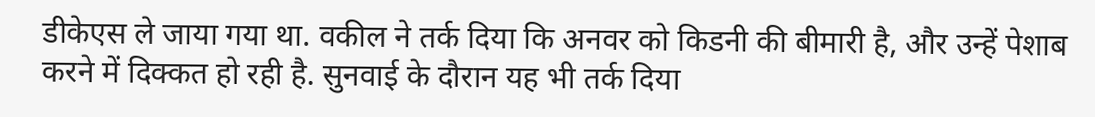डीकेएस ले जाया गया था. वकील ने तर्क दिया कि अनवर को किडनी की बीमारी है, और उन्हें पेशाब करने में दिक्कत हो रही है. सुनवाई के दौरान यह भी तर्क दिया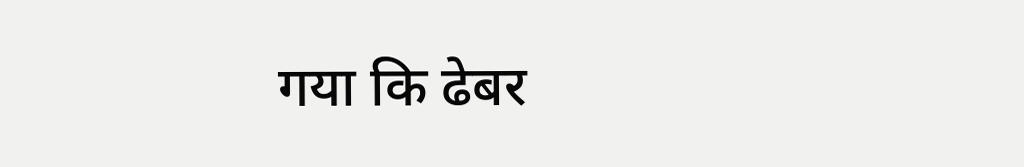गया कि ढेबर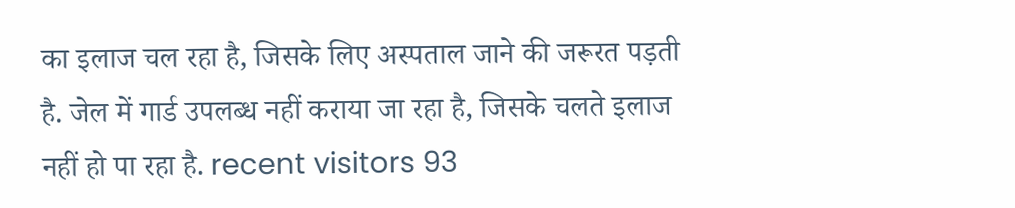का इलाज चल रहा है, जिसके लिए अस्पताल जाने की जरूरत पड़ती है. जेल में गार्ड उपलब्ध नहीं कराया जा रहा है, जिसके चलते इलाज नहीं हो पा रहा है. recent visitors 93